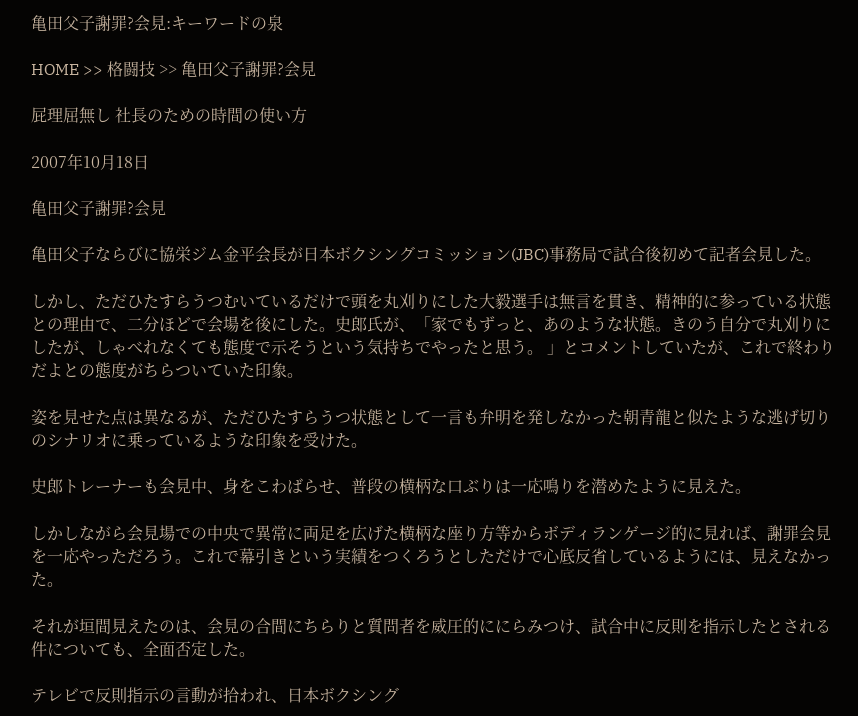亀田父子謝罪?会見:キーワードの泉

HOME >> 格闘技 >> 亀田父子謝罪?会見

屁理屈無し 社長のための時間の使い方

2007年10月18日

亀田父子謝罪?会見

亀田父子ならびに協栄ジム金平会長が日本ボクシングコミッション(JBC)事務局で試合後初めて記者会見した。

しかし、ただひたすらうつむいているだけで頭を丸刈りにした大毅選手は無言を貫き、精神的に参っている状態との理由で、二分ほどで会場を後にした。史郎氏が、「家でもずっと、あのような状態。きのう自分で丸刈りにしたが、しゃべれなくても態度で示そうという気持ちでやったと思う。 」とコメントしていたが、これで終わりだよとの態度がちらついていた印象。

姿を見せた点は異なるが、ただひたすらうつ状態として一言も弁明を発しなかった朝青龍と似たような逃げ切りのシナリオに乗っているような印象を受けた。

史郎トレーナーも会見中、身をこわばらせ、普段の横柄な口ぶりは一応鳴りを潜めたように見えた。

しかしながら会見場での中央で異常に両足を広げた横柄な座り方等からボディランゲージ的に見れば、謝罪会見を一応やっただろう。これで幕引きという実績をつくろうとしただけで心底反省しているようには、見えなかった。

それが垣間見えたのは、会見の合間にちらりと質問者を威圧的ににらみつけ、試合中に反則を指示したとされる件についても、全面否定した。

テレビで反則指示の言動が拾われ、日本ボクシング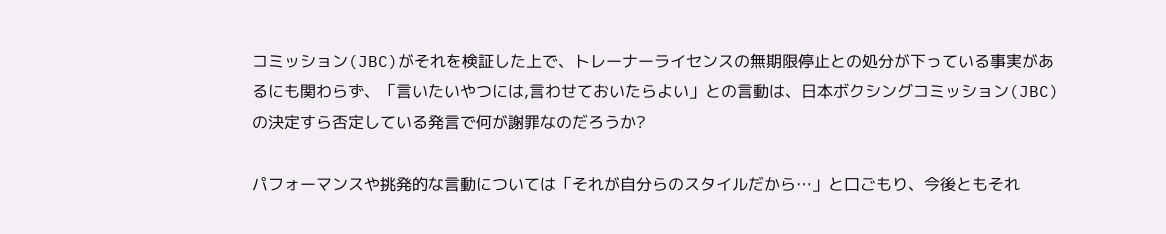コミッション(JBC)がそれを検証した上で、トレーナーライセンスの無期限停止との処分が下っている事実があるにも関わらず、「言いたいやつには,言わせておいたらよい」との言動は、日本ボクシングコミッション(JBC)の決定すら否定している発言で何が謝罪なのだろうか?

パフォーマンスや挑発的な言動については「それが自分らのスタイルだから…」と口ごもり、今後ともそれ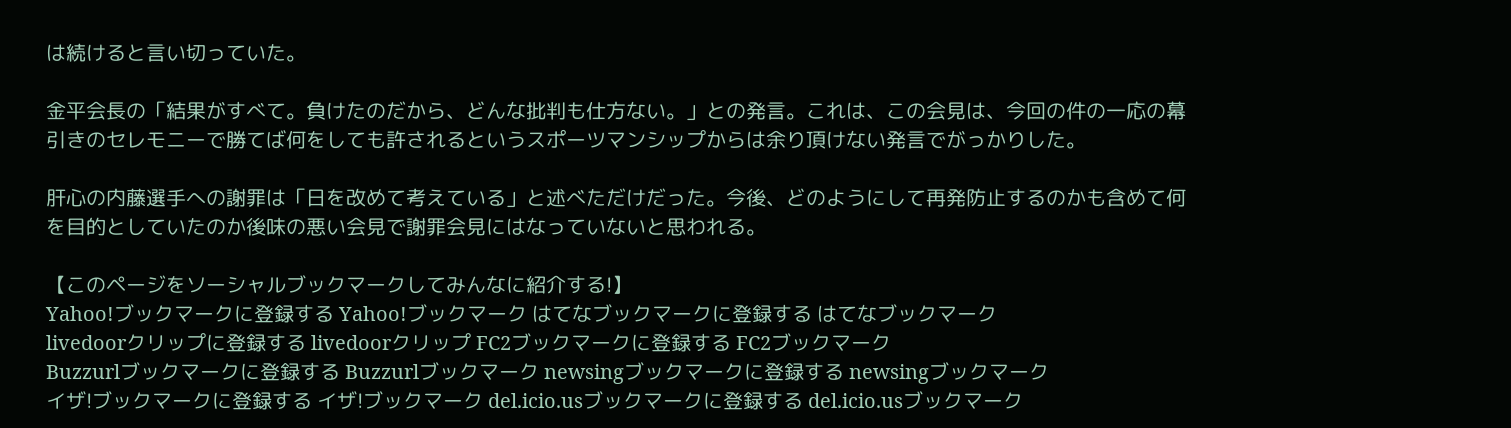は続けると言い切っていた。

金平会長の「結果がすべて。負けたのだから、どんな批判も仕方ない。」との発言。これは、この会見は、今回の件の一応の幕引きのセレモニーで勝てば何をしても許されるというスポーツマンシップからは余り頂けない発言でがっかりした。

肝心の内藤選手への謝罪は「日を改めて考えている」と述べただけだった。今後、どのようにして再発防止するのかも含めて何を目的としていたのか後味の悪い会見で謝罪会見にはなっていないと思われる。

【このページをソーシャルブックマークしてみんなに紹介する!】
Yahoo!ブックマークに登録する Yahoo!ブックマーク はてなブックマークに登録する はてなブックマーク
livedoorクリップに登録する livedoorクリップ FC2ブックマークに登録する FC2ブックマーク
Buzzurlブックマークに登録する Buzzurlブックマーク newsingブックマークに登録する newsingブックマーク
イザ!ブックマークに登録する イザ!ブックマーク del.icio.usブックマークに登録する del.icio.usブックマーク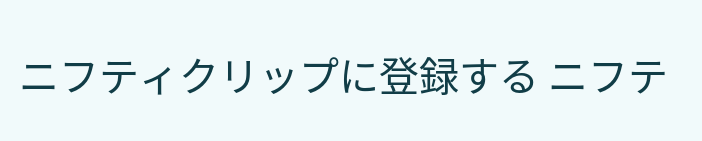ニフティクリップに登録する ニフテ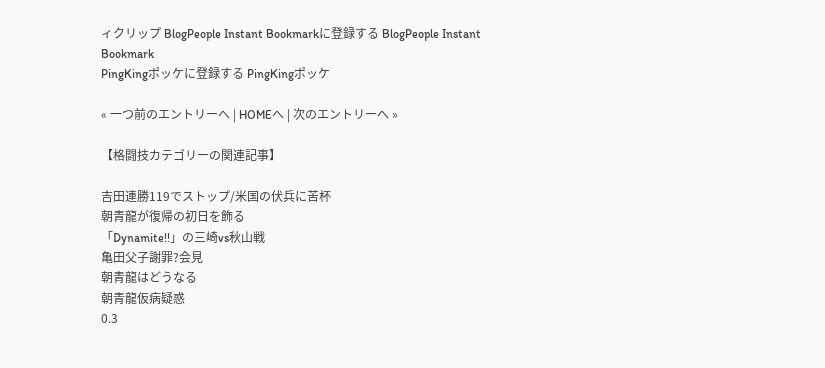ィクリップ BlogPeople Instant Bookmarkに登録する BlogPeople Instant Bookmark
PingKingポッケに登録する PingKingポッケ

« 一つ前のエントリーへ | HOMEへ | 次のエントリーへ »

【格闘技カテゴリーの関連記事】

吉田連勝119でストップ/米国の伏兵に苦杯
朝青龍が復帰の初日を飾る
「Dynamite!!」の三崎vs秋山戦
亀田父子謝罪?会見
朝青龍はどうなる
朝青龍仮病疑惑
0.3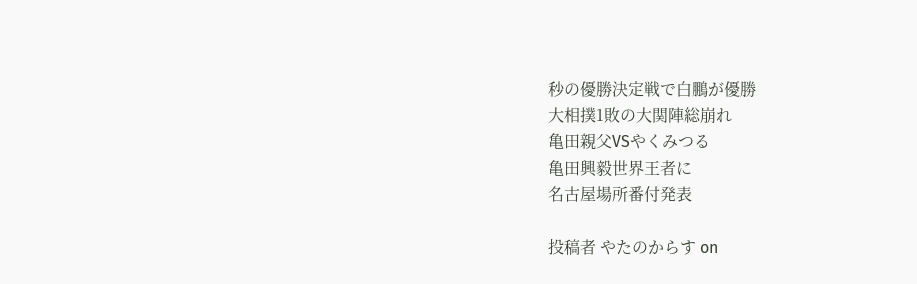秒の優勝決定戦で白鵬が優勝
大相撲1敗の大関陣総崩れ
亀田親父VSやくみつる
亀田興毅世界王者に
名古屋場所番付発表

投稿者 やたのからす on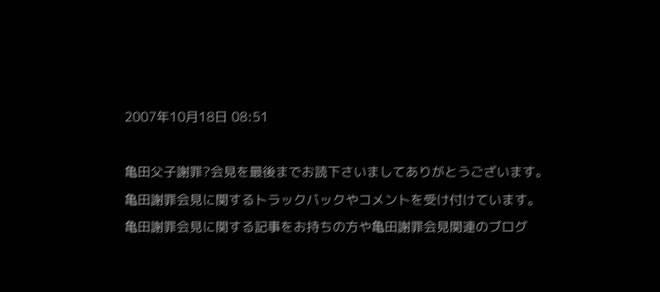2007年10月18日 08:51

亀田父子謝罪?会見を最後までお読下さいましてありがとうございます。
亀田謝罪会見に関するトラックバックやコメントを受け付けています。
亀田謝罪会見に関する記事をお持ちの方や亀田謝罪会見関連のブログ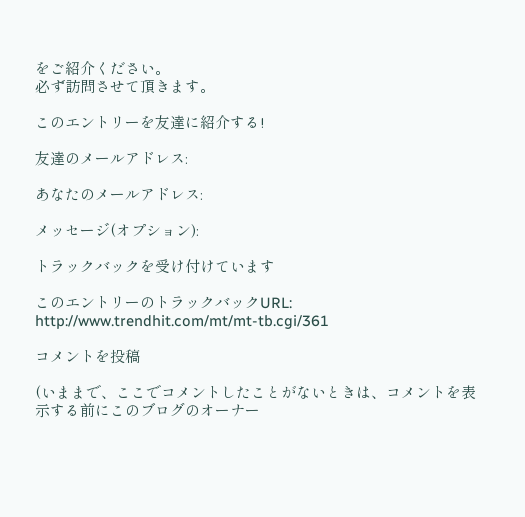をご紹介ください。
必ず訪問させて頂きます。

このエントリーを友達に紹介する!

友達のメールアドレス:

あなたのメールアドレス:

メッセージ(オプション):

トラックバックを受け付けています

このエントリーのトラックバックURL:
http://www.trendhit.com/mt/mt-tb.cgi/361

コメントを投稿

(いままで、ここでコメントしたことがないときは、コメントを表示する前にこのブログのオーナー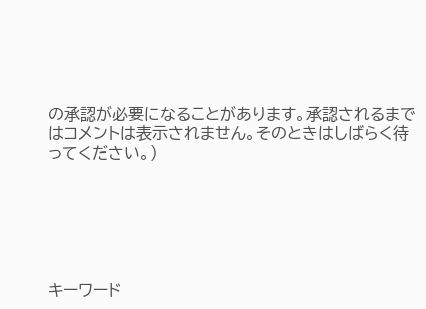の承認が必要になることがあります。承認されるまではコメントは表示されません。そのときはしばらく待ってください。)






キーワード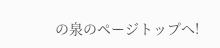の泉のページトップへ!